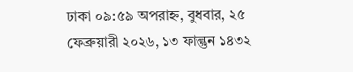ঢাকা ০৯:৫৯ অপরাহ্ন, বুধবার, ২৫ ফেব্রুয়ারী ২০২৬, ১৩ ফাল্গুন ১৪৩২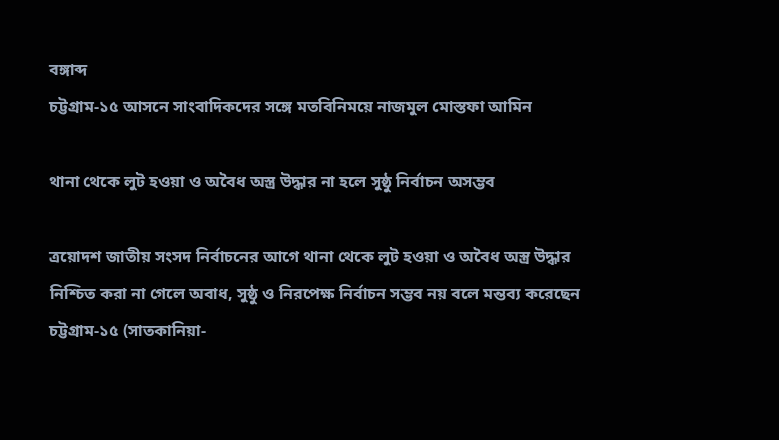বঙ্গাব্দ
চট্টগ্রাম-১৫ আসনে সাংবাদিকদের সঙ্গে মতবিনিময়ে নাজমুল মোস্তফা আমিন

থানা থেকে লুট হওয়া ও অবৈধ অস্ত্র উদ্ধার না হলে সুষ্ঠু নির্বাচন অসম্ভব

ত্রয়োদশ জাতীয় সংসদ নির্বাচনের আগে থানা থেকে লুট হওয়া ও অবৈধ অস্ত্র উদ্ধার নিশ্চিত করা না গেলে অবাধ, সুষ্ঠু ও নিরপেক্ষ নির্বাচন সম্ভব নয় বলে মন্তব্য করেছেন চট্টগ্রাম-১৫ (সাতকানিয়া-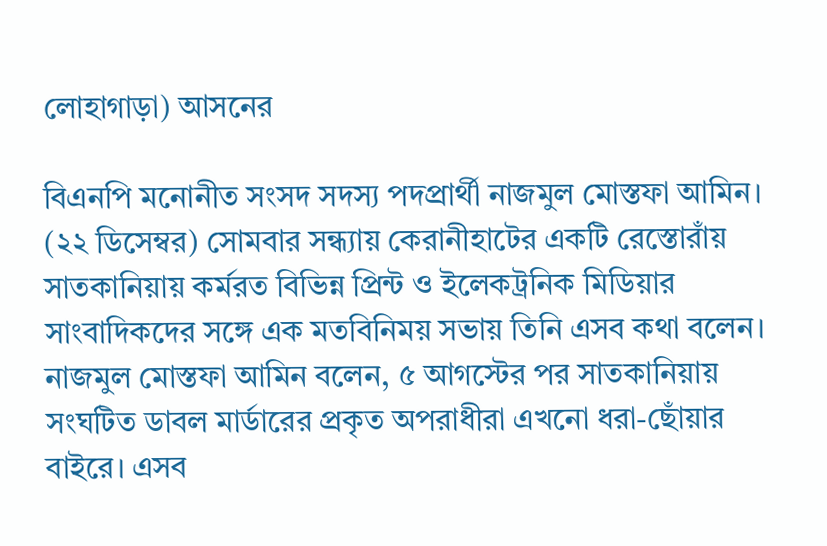লোহাগাড়া) আসনের

বিএনপি মনোনীত সংসদ সদস্য পদপ্রার্থী নাজমুল মোস্তফা আমিন।
(২২ ডিসেম্বর) সোমবার সন্ধ্যায় কেরানীহাটের একটি রেস্তোরাঁয় সাতকানিয়ায় কর্মরত বিভিন্ন প্রিন্ট ও ইলেকট্রনিক মিডিয়ার সাংবাদিকদের সঙ্গে এক মতবিনিময় সভায় তিনি এসব কথা বলেন।
নাজমুল মোস্তফা আমিন বলেন, ৫ আগস্টের পর সাতকানিয়ায় সংঘটিত ডাবল মার্ডারের প্রকৃত অপরাধীরা এখনো ধরা-ছোঁয়ার বাইরে। এসব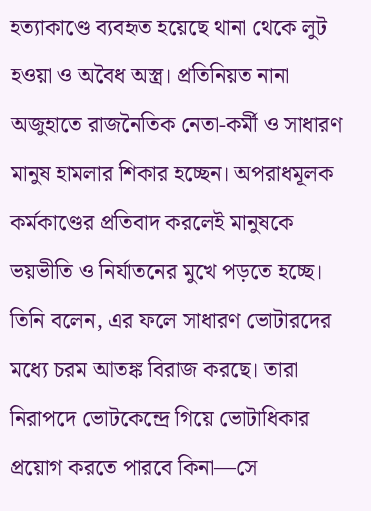হত্যাকাণ্ডে ব্যবহৃত হয়েছে থানা থেকে লুট হওয়া ও অবৈধ অস্ত্র। প্রতিনিয়ত নানা অজুহাতে রাজনৈতিক নেতা-কর্মী ও সাধারণ মানুষ হামলার শিকার হচ্ছেন। অপরাধমূলক কর্মকাণ্ডের প্রতিবাদ করলেই মানুষকে ভয়ভীতি ও নির্যাতনের মুখে পড়তে হচ্ছে।
তিনি বলেন, এর ফলে সাধারণ ভোটারদের মধ্যে চরম আতঙ্ক বিরাজ করছে। তারা নিরাপদে ভোটকেন্দ্রে গিয়ে ভোটাধিকার প্রয়োগ করতে পারবে কিনা—সে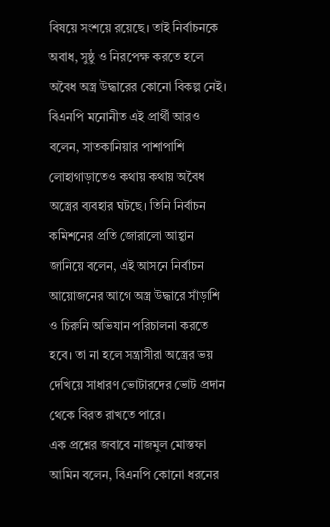বিষয়ে সংশয়ে রয়েছে। তাই নির্বাচনকে অবাধ, সুষ্ঠু ও নিরপেক্ষ করতে হলে অবৈধ অস্ত্র উদ্ধারের কোনো বিকল্প নেই।
বিএনপি মনোনীত এই প্রার্থী আরও বলেন, সাতকানিয়ার পাশাপাশি লোহাগাড়াতেও কথায় কথায় অবৈধ অস্ত্রের ব্যবহার ঘটছে। তিনি নির্বাচন কমিশনের প্রতি জোরালো আহ্বান জানিয়ে বলেন, এই আসনে নির্বাচন আয়োজনের আগে অস্ত্র উদ্ধারে সাঁড়াশি ও চিরুনি অভিযান পরিচালনা করতে হবে। তা না হলে সন্ত্রাসীরা অস্ত্রের ভয় দেখিয়ে সাধারণ ভোটারদের ভোট প্রদান থেকে বিরত রাখতে পারে।
এক প্রশ্নের জবাবে নাজমুল মোস্তফা আমিন বলেন, বিএনপি কোনো ধরনের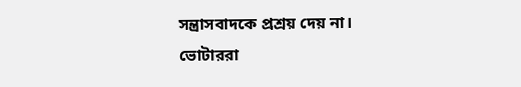সন্ত্রাসবাদকে প্রশ্রয় দেয় না। ভোটাররা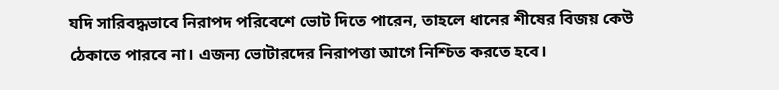যদি সারিবদ্ধভাবে নিরাপদ পরিবেশে ভোট দিতে পারেন, তাহলে ধানের শীষের বিজয় কেউ ঠেকাতে পারবে না। এজন্য ভোটারদের নিরাপত্তা আগে নিশ্চিত করতে হবে।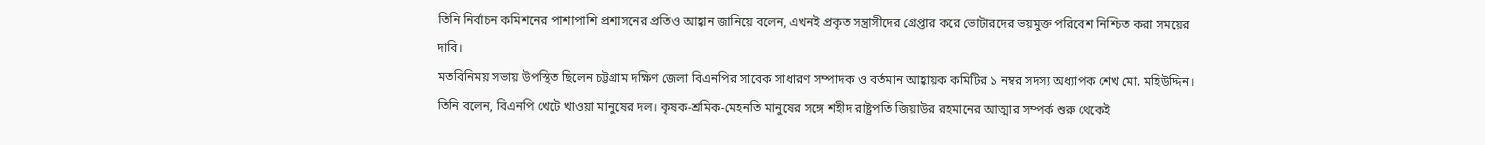তিনি নির্বাচন কমিশনের পাশাপাশি প্রশাসনের প্রতিও আহ্বান জানিয়ে বলেন, এখনই প্রকৃত সন্ত্রাসীদের গ্রেপ্তার করে ভোটারদের ভয়মুক্ত পরিবেশ নিশ্চিত করা সময়ের দাবি।
মতবিনিময় সভায় উপস্থিত ছিলেন চট্টগ্রাম দক্ষিণ জেলা বিএনপির সাবেক সাধারণ সম্পাদক ও বর্তমান আহ্বায়ক কমিটির ১ নম্বর সদস্য অধ্যাপক শেখ মো. মহিউদ্দিন। তিনি বলেন, বিএনপি খেটে খাওয়া মানুষের দল। কৃষক-শ্রমিক-মেহনতি মানুষের সঙ্গে শহীদ রাষ্ট্রপতি জিয়াউর রহমানের আত্মার সম্পর্ক শুরু থেকেই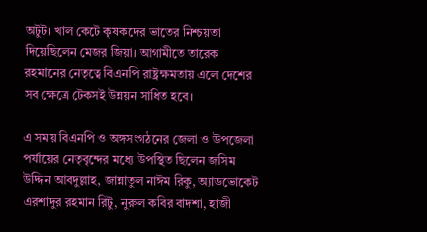অটুট। খাল কেটে কৃষকদের ভাতের নিশ্চয়তা দিয়েছিলেন মেজর জিয়া। আগামীতে তারেক রহমানের নেতৃত্বে বিএনপি রাষ্ট্রক্ষমতায় এলে দেশের সব ক্ষেত্রে টেকসই উন্নয়ন সাধিত হবে।

এ সময় বিএনপি ও অঙ্গসংগঠনের জেলা ও উপজেলা পর্যায়ের নেতৃবৃন্দের মধ্যে উপস্থিত ছিলেন জসিম উদ্দিন আবদুল্লাহ, জান্নাতুল নাঈম রিকু, অ্যাডভোকেট এরশাদুর রহমান রিটু, নুরুল কবির বাদশা, হাজী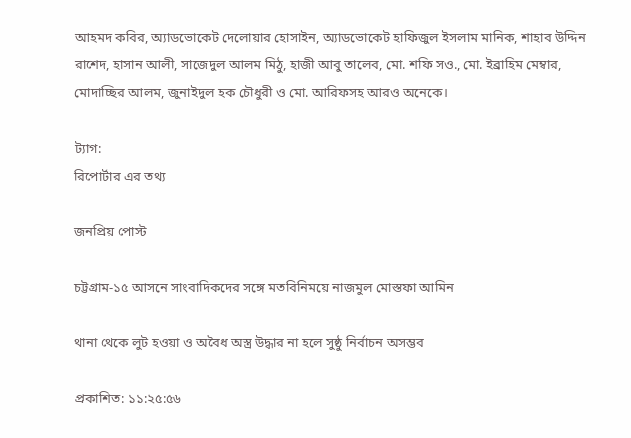আহমদ কবির, অ্যাডভোকেট দেলোয়ার হোসাইন, অ্যাডভোকেট হাফিজুল ইসলাম মানিক, শাহাব উদ্দিন রাশেদ, হাসান আলী, সাজেদুল আলম মিঠু, হাজী আবু তালেব, মো. শফি সও., মো. ইব্রাহিম মেম্বার, মোদাচ্ছির আলম, জুনাইদুল হক চৌধুরী ও মো. আরিফসহ আরও অনেকে।

ট্যাগ:
রিপোর্টার এর তথ্য

জনপ্রিয় পোস্ট

চট্টগ্রাম-১৫ আসনে সাংবাদিকদের সঙ্গে মতবিনিময়ে নাজমুল মোস্তফা আমিন

থানা থেকে লুট হওয়া ও অবৈধ অস্ত্র উদ্ধার না হলে সুষ্ঠু নির্বাচন অসম্ভব

প্রকাশিত: ১১:২৫:৫৬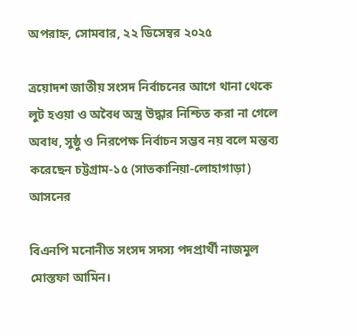অপরাহ্ন, সোমবার, ২২ ডিসেম্বর ২০২৫

ত্রয়োদশ জাতীয় সংসদ নির্বাচনের আগে থানা থেকে লুট হওয়া ও অবৈধ অস্ত্র উদ্ধার নিশ্চিত করা না গেলে অবাধ, সুষ্ঠু ও নিরপেক্ষ নির্বাচন সম্ভব নয় বলে মন্তব্য করেছেন চট্টগ্রাম-১৫ (সাতকানিয়া-লোহাগাড়া) আসনের

বিএনপি মনোনীত সংসদ সদস্য পদপ্রার্থী নাজমুল মোস্তফা আমিন।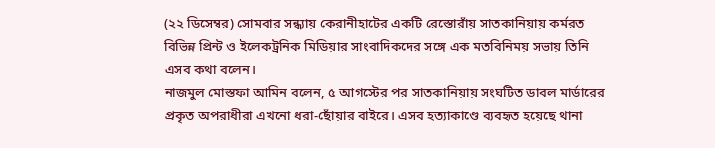(২২ ডিসেম্বর) সোমবার সন্ধ্যায় কেরানীহাটের একটি রেস্তোরাঁয় সাতকানিয়ায় কর্মরত বিভিন্ন প্রিন্ট ও ইলেকট্রনিক মিডিয়ার সাংবাদিকদের সঙ্গে এক মতবিনিময় সভায় তিনি এসব কথা বলেন।
নাজমুল মোস্তফা আমিন বলেন, ৫ আগস্টের পর সাতকানিয়ায় সংঘটিত ডাবল মার্ডারের প্রকৃত অপরাধীরা এখনো ধরা-ছোঁয়ার বাইরে। এসব হত্যাকাণ্ডে ব্যবহৃত হয়েছে থানা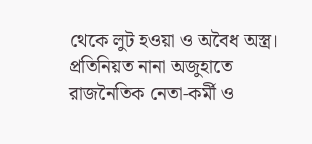থেকে লুট হওয়া ও অবৈধ অস্ত্র। প্রতিনিয়ত নানা অজুহাতে রাজনৈতিক নেতা-কর্মী ও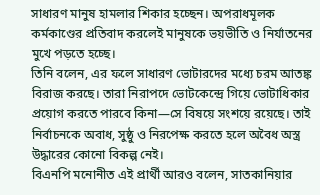সাধারণ মানুষ হামলার শিকার হচ্ছেন। অপরাধমূলক কর্মকাণ্ডের প্রতিবাদ করলেই মানুষকে ভয়ভীতি ও নির্যাতনের মুখে পড়তে হচ্ছে।
তিনি বলেন, এর ফলে সাধারণ ভোটারদের মধ্যে চরম আতঙ্ক বিরাজ করছে। তারা নিরাপদে ভোটকেন্দ্রে গিয়ে ভোটাধিকার প্রয়োগ করতে পারবে কিনা—সে বিষয়ে সংশয়ে রয়েছে। তাই নির্বাচনকে অবাধ, সুষ্ঠু ও নিরপেক্ষ করতে হলে অবৈধ অস্ত্র উদ্ধারের কোনো বিকল্প নেই।
বিএনপি মনোনীত এই প্রার্থী আরও বলেন, সাতকানিয়ার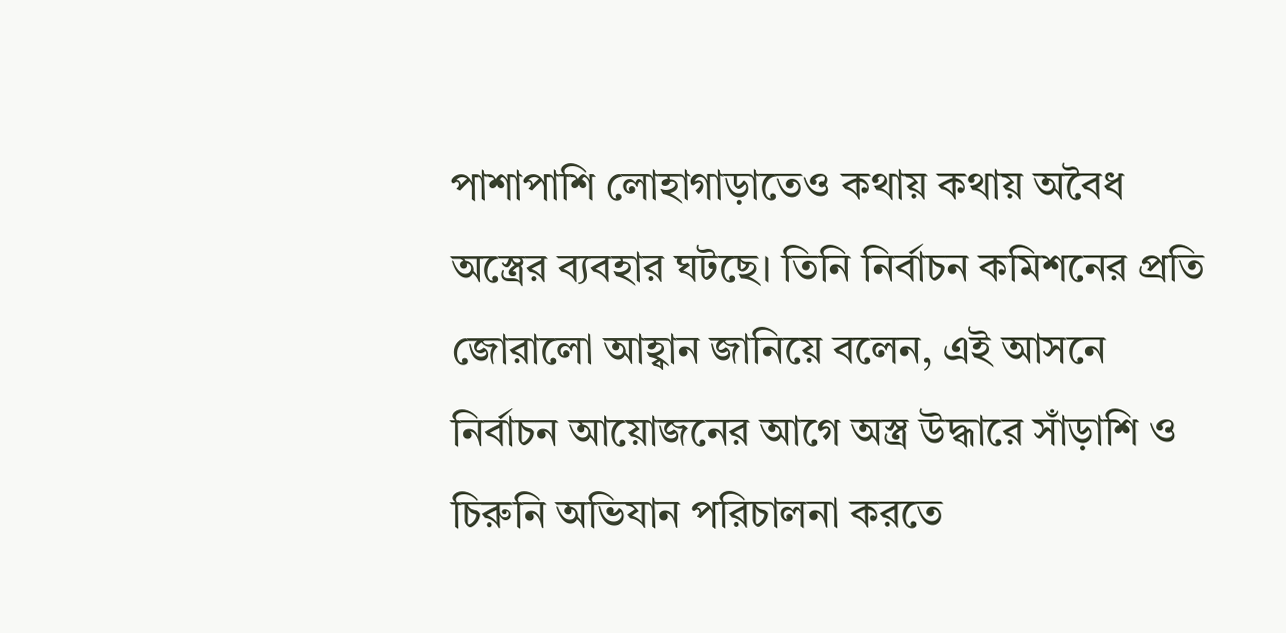পাশাপাশি লোহাগাড়াতেও কথায় কথায় অবৈধ অস্ত্রের ব্যবহার ঘটছে। তিনি নির্বাচন কমিশনের প্রতি জোরালো আহ্বান জানিয়ে বলেন, এই আসনে নির্বাচন আয়োজনের আগে অস্ত্র উদ্ধারে সাঁড়াশি ও চিরুনি অভিযান পরিচালনা করতে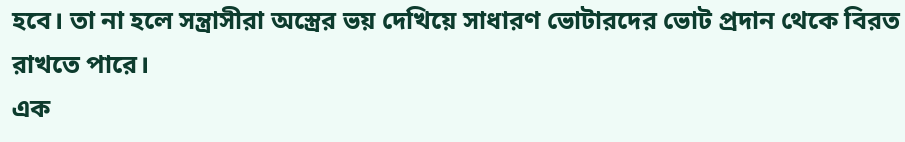হবে। তা না হলে সন্ত্রাসীরা অস্ত্রের ভয় দেখিয়ে সাধারণ ভোটারদের ভোট প্রদান থেকে বিরত রাখতে পারে।
এক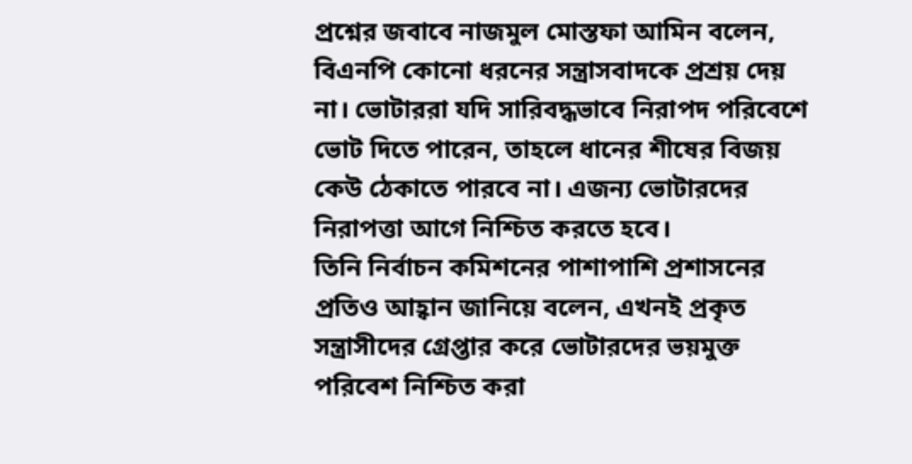প্রশ্নের জবাবে নাজমুল মোস্তফা আমিন বলেন, বিএনপি কোনো ধরনের সন্ত্রাসবাদকে প্রশ্রয় দেয় না। ভোটাররা যদি সারিবদ্ধভাবে নিরাপদ পরিবেশে ভোট দিতে পারেন, তাহলে ধানের শীষের বিজয় কেউ ঠেকাতে পারবে না। এজন্য ভোটারদের নিরাপত্তা আগে নিশ্চিত করতে হবে।
তিনি নির্বাচন কমিশনের পাশাপাশি প্রশাসনের প্রতিও আহ্বান জানিয়ে বলেন, এখনই প্রকৃত সন্ত্রাসীদের গ্রেপ্তার করে ভোটারদের ভয়মুক্ত পরিবেশ নিশ্চিত করা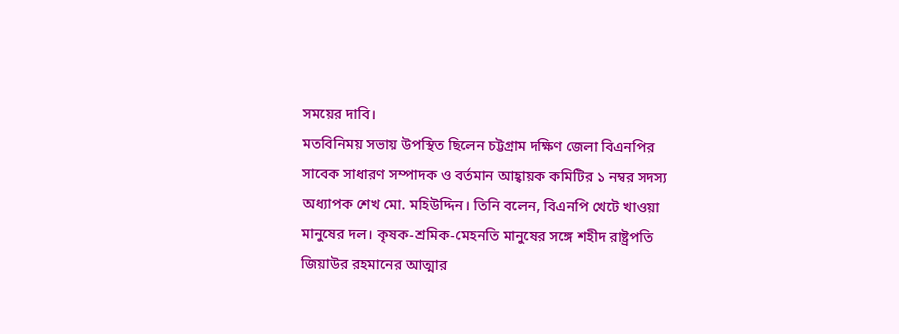সময়ের দাবি।
মতবিনিময় সভায় উপস্থিত ছিলেন চট্টগ্রাম দক্ষিণ জেলা বিএনপির সাবেক সাধারণ সম্পাদক ও বর্তমান আহ্বায়ক কমিটির ১ নম্বর সদস্য অধ্যাপক শেখ মো. মহিউদ্দিন। তিনি বলেন, বিএনপি খেটে খাওয়া মানুষের দল। কৃষক-শ্রমিক-মেহনতি মানুষের সঙ্গে শহীদ রাষ্ট্রপতি জিয়াউর রহমানের আত্মার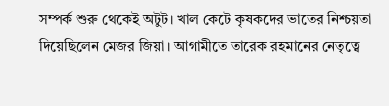সম্পর্ক শুরু থেকেই অটুট। খাল কেটে কৃষকদের ভাতের নিশ্চয়তা দিয়েছিলেন মেজর জিয়া। আগামীতে তারেক রহমানের নেতৃত্বে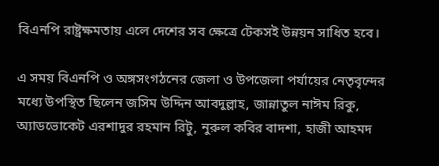বিএনপি রাষ্ট্রক্ষমতায় এলে দেশের সব ক্ষেত্রে টেকসই উন্নয়ন সাধিত হবে।

এ সময় বিএনপি ও অঙ্গসংগঠনের জেলা ও উপজেলা পর্যায়ের নেতৃবৃন্দের মধ্যে উপস্থিত ছিলেন জসিম উদ্দিন আবদুল্লাহ, জান্নাতুল নাঈম রিকু, অ্যাডভোকেট এরশাদুর রহমান রিটু, নুরুল কবির বাদশা, হাজী আহমদ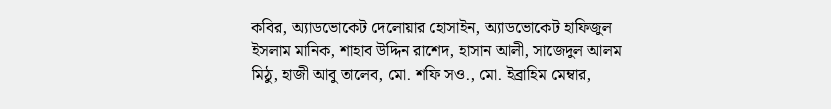কবির, অ্যাডভোকেট দেলোয়ার হোসাইন, অ্যাডভোকেট হাফিজুল ইসলাম মানিক, শাহাব উদ্দিন রাশেদ, হাসান আলী, সাজেদুল আলম মিঠু, হাজী আবু তালেব, মো. শফি সও., মো. ইব্রাহিম মেম্বার,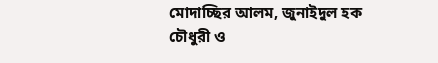মোদাচ্ছির আলম, জুনাইদুল হক চৌধুরী ও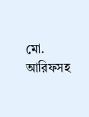মো. আরিফসহ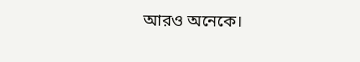আরও অনেকে।